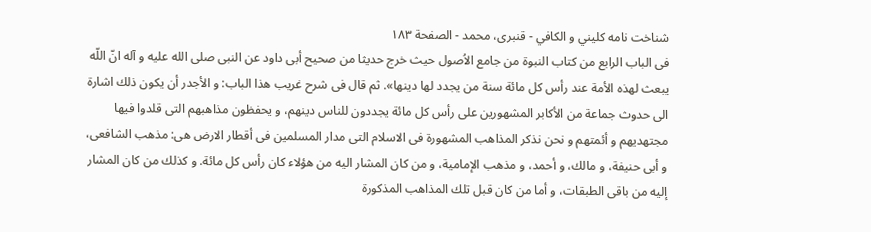شناخت نامه کليني و الکافي - قنبری، محمد - الصفحة ١٨٣
فى الباب الرابع من كتاب النبوة من جامع الاُصول حيث خرج حديثا من صحيح أبى داود عن النبى صلى الله عليه و آله انّ اللّه يبعث لهذه الأمة عند رأس كل مائة سنة من يجدد لها دينها». ثم قال فى شرح غريب هذا الباب: و الأجدر أن يكون ذلك اشارة الى حدوث جماعة من الأكابر المشهورين على رأس كل مائة يجددون للناس دينهم، و يحفظون مذاهبهم التى قلدوا فيها مجتهديهم و أئمتهم و نحن نذكر المذاهب المشهورة فى الاسلام التى مدار المسلمين فى أقطار الارض هى: مذهب الشافعى، و أبى حنيفة، و مالك، و أحمد، و مذهب الإمامية، و من كان المشار اليه من هؤلاء كان رأس كل مائة. و كذلك من كان المشار إليه من باقى الطبقات، و أما من كان قبل تلك المذاهب المذكورة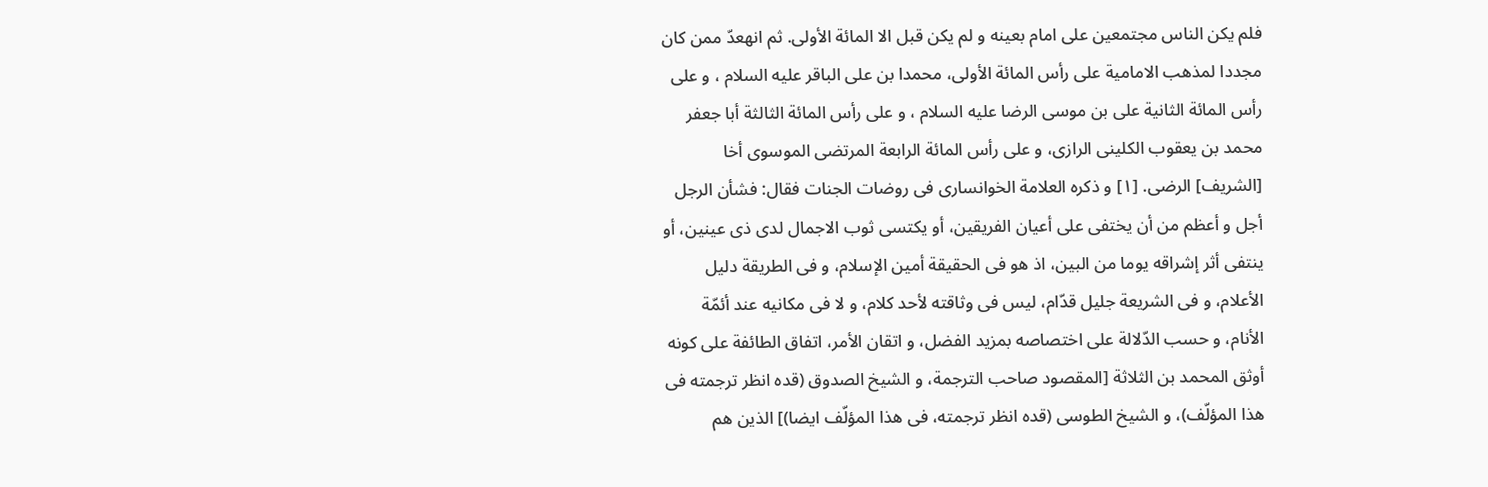فلم يكن الناس مجتمعين على امام بعينه و لم يكن قبل الا المائة الأولى. ثم انهعدّ ممن كان مجددا لمذهب الامامية على رأس المائة الأولى، محمدا بن على الباقر عليه السلام ، و على رأس المائة الثانية على بن موسى الرضا عليه السلام ، و على رأس المائة الثالثة أبا جعفر محمد بن يعقوب الكلينى الرازى، و على رأس المائة الرابعة المرتضى الموسوى أخا [الشريف] الرضى. [١] و ذكره العلامة الخوانسارى فى روضات الجنات فقال: فشأن الرجل أجل و أعظم من أن يختفى على أعيان الفريقين، أو يكتسى ثوب الاجمال لدى ذى عينين، أو ينتفى أثر إشراقه يوما من البين، اذ هو فى الحقيقة أمين الإسلام، و فى الطريقة دليل الأعلام، و فى الشريعة جليل قدّام، ليس فى وثاقته لأحد كلام، و لا فى مكانيه عند أئمّة الأنام، و حسب الدّلالة على اختصاصه بمزيد الفضل، و اتقان الأمر، اتفاق الطائفة على كونه أوثق المحمد بن الثلاثة [المقصود صاحب الترجمة، و الشيخ الصدوق (قده انظر ترجمته فى هذا المؤلّف)، و الشيخ الطوسى (قده انظر ترجمته، فى هذا المؤلّف ايضا)] الذين هم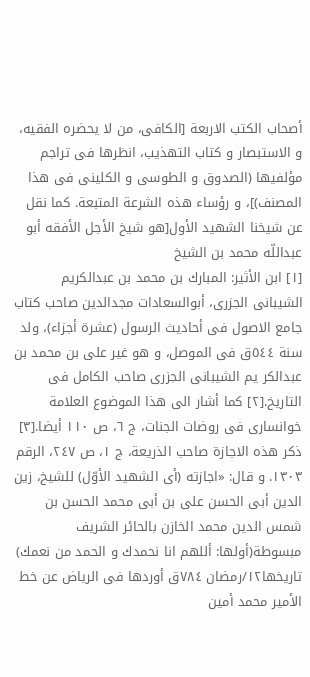أصحاب الكتب الاربعة [الكافى، من لا يحضره الفقيه، و الاستبصار و كتاب التهذيب، انظرها فى تراجم مؤلفيها (الصدوق و الطوسى و الكلينى فى هذا المصنف)]، و رؤساء هذه الشرعة المتبعة. كما نقل عن شيخنا الشهيد الأول[هو شيخ الأجل الأفقه أبو عبداللّه محمد بن الشيخ
[١] ابن الأثير: المبارك بن محمد بن عبدالكريم الشيبانى الجزرى، أبوالسعادات مجدالدين صاحب كتاب جامع الاصول فى أحاديث الرسول (عشرة أجزاء)، ولد سنة ٥٤٤ق فى الموصل، و هو غير على بن محمد بن عبدالكر يم الشيبانى الجزرى صاحب الكامل فى التاريخ.[٢] كما أشار الى هذا الموضوع العلامة خوانسارى فى روضات الجنات، ج ٦، ص ١١٠ أيضا.[٣] ذكر هذه الاجازة صاحب الذريعة، ج ١، ص ٢٤٧، الرقم ١٣٠٣. و قال: «اجازته (أى الشهيد الأوّل) للشيخ، زين الدين أبى الحسن على بن أبى محمد الحسن بن شمس الدين محمد الخازن بالحائر الشريف مبسوطة(أولها: أللهم انا نحمدك و الحمد من نعمك) تاريخها١٢/رمضان ٧٨٤ق أوردها فى الرياض عن خط الأمير محمد أمين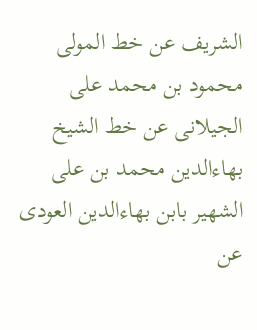الشريف عن خط المولى محمود بن محمد على الجيلانى عن خط الشيخ بهاءالدين محمد بن على الشهير بابن بهاءالدين العودى عن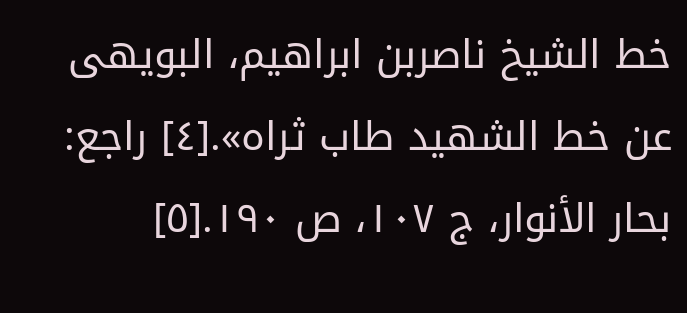خط الشيخ ناصربن ابراهيم، البويهى عن خط الشهيد طاب ثراه».[٤] راجع: بحار الأنوار، ج ١٠٧، ص ١٩٠.[٥]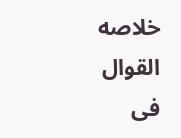خلاصه القوال فى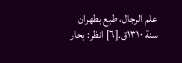علم الرجال، طبع بطهران سنة ١٣١٠ق.[٦] انظر: بحار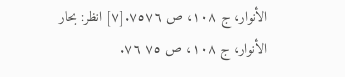الأنوار، ج ١٠٨، ص ٧٥٧٦.[٧] انظر: بحار الأنوار، ج ١٠٨، ص ٧٥ ٧٦.